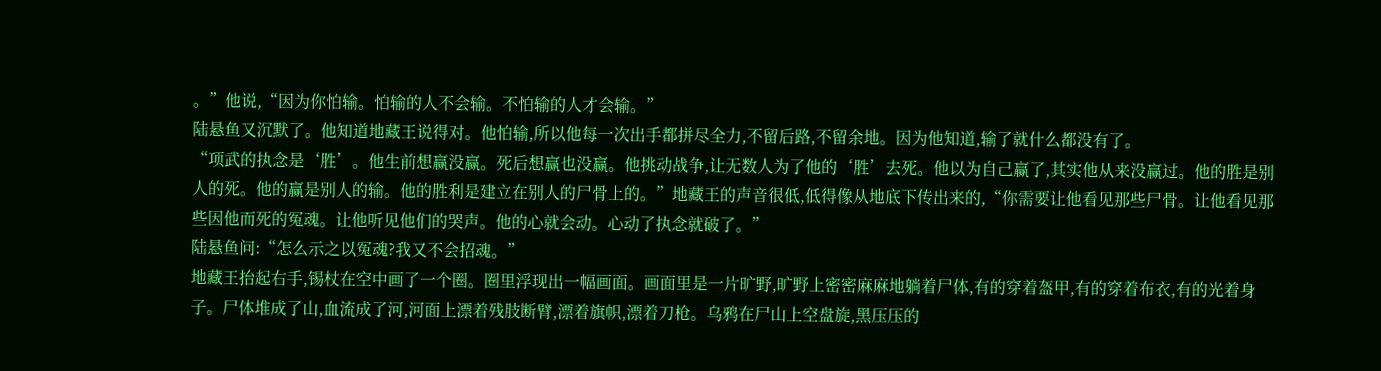。”他说,“因为你怕输。怕输的人不会输。不怕输的人才会输。”
陆悬鱼又沉默了。他知道地藏王说得对。他怕输,所以他每一次出手都拼尽全力,不留后路,不留余地。因为他知道,输了就什么都没有了。
“项武的执念是‘胜’。他生前想赢没赢。死后想赢也没赢。他挑动战争,让无数人为了他的‘胜’去死。他以为自己赢了,其实他从来没赢过。他的胜是别人的死。他的赢是别人的输。他的胜利是建立在别人的尸骨上的。”地藏王的声音很低,低得像从地底下传出来的,“你需要让他看见那些尸骨。让他看见那些因他而死的冤魂。让他听见他们的哭声。他的心就会动。心动了执念就破了。”
陆悬鱼问:“怎么示之以冤魂?我又不会招魂。”
地藏王抬起右手,锡杖在空中画了一个圈。圈里浮现出一幅画面。画面里是一片旷野,旷野上密密麻麻地躺着尸体,有的穿着盔甲,有的穿着布衣,有的光着身子。尸体堆成了山,血流成了河,河面上漂着残肢断臂,漂着旗帜,漂着刀枪。乌鸦在尸山上空盘旋,黑压压的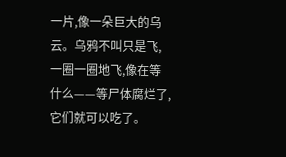一片,像一朵巨大的乌云。乌鸦不叫只是飞,一圈一圈地飞,像在等什么——等尸体腐烂了,它们就可以吃了。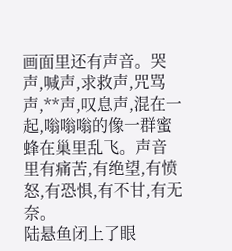画面里还有声音。哭声,喊声,求救声,咒骂声,**声,叹息声,混在一起,嗡嗡嗡的像一群蜜蜂在巢里乱飞。声音里有痛苦,有绝望,有愤怒,有恐惧,有不甘,有无奈。
陆悬鱼闭上了眼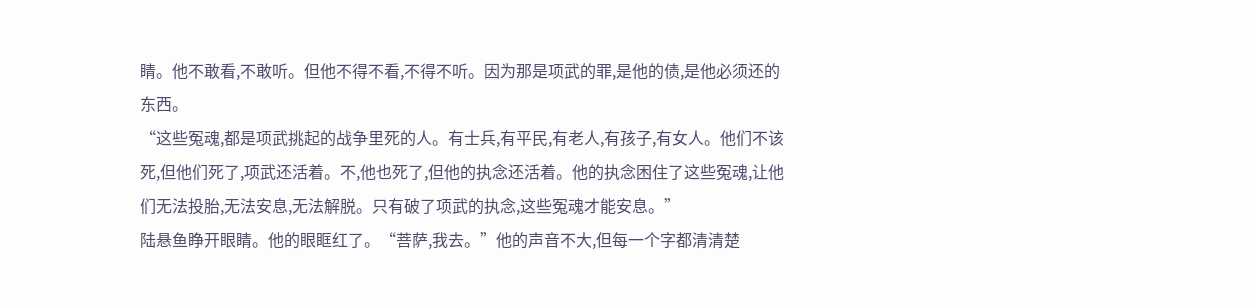睛。他不敢看,不敢听。但他不得不看,不得不听。因为那是项武的罪,是他的债,是他必须还的东西。
“这些冤魂,都是项武挑起的战争里死的人。有士兵,有平民,有老人,有孩子,有女人。他们不该死,但他们死了,项武还活着。不,他也死了,但他的执念还活着。他的执念困住了这些冤魂,让他们无法投胎,无法安息,无法解脱。只有破了项武的执念,这些冤魂才能安息。”
陆悬鱼睁开眼睛。他的眼眶红了。“菩萨,我去。”他的声音不大,但每一个字都清清楚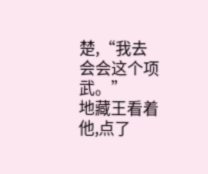楚,“我去会会这个项武。”
地藏王看着他,点了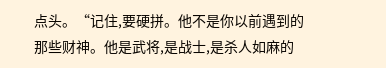点头。“记住,要硬拼。他不是你以前遇到的那些财神。他是武将,是战士,是杀人如麻的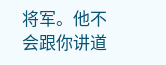将军。他不会跟你讲道